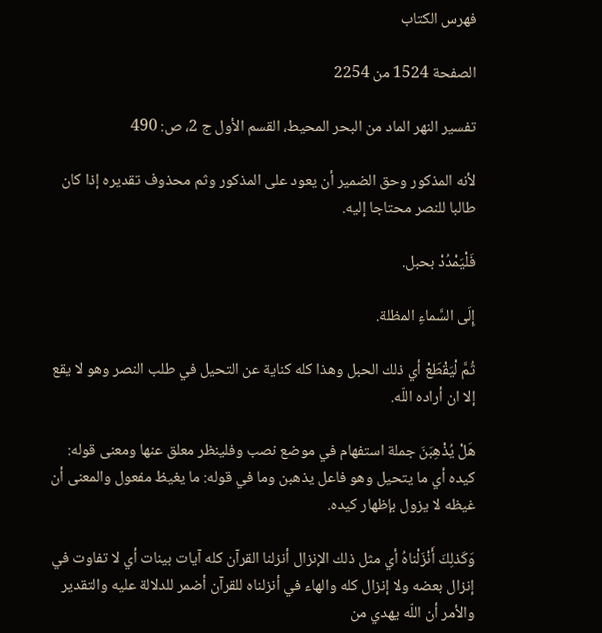فهرس الكتاب

الصفحة 1524 من 2254

تفسير النهر الماد من البحر المحيط، القسم الأول ج 2، ص: 490

لأنه المذكور وحق الضمير أن يعود على المذكور وثم محذوف تقديره إذا كان طالبا للنصر محتاجا إليه.

فَلْيَمْدُدْ بحبل.

إِلَى السَّماءِ المظلة.

ثُمَّ لْيَقْطَعْ أي ذلك الحبل وهذا كله كناية عن التحيل في طلب النصر وهو لا يقع إلا ان أراده اللّه.

هَلْ يُذْهِبَنَ جملة استفهام في موضع نصب وفلينظر معلق عنها ومعنى قوله: كيده أي ما يتحيل وهو فاعل يذهبن وما في قوله: ما يغيظ مفعول والمعنى أن غيظه لا يزول بإظهار كيده.

وَكَذلِكَ أَنْزَلْناهُ أي مثل ذلك الإنزال أنزلنا القرآن كله آيات بينات أي لا تفاوت في إنزال بعضه ولا إنزال كله والهاء في أنزلناه للقرآن أضمر للدلالة عليه والتقدير والأمر أن اللّه يهدي من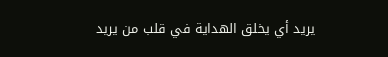يريد أي يخلق الهداية في قلب من يريد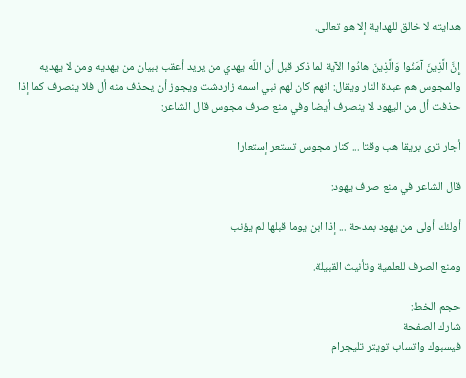هدايته لا خالق للهداية إلا هو تعالى.

إِنَّ الَّذِينَ آمَنُوا وَالَّذِينَ هادُوا الآية لما ذكر قبل أن اللّه يهدي من يريد أعقب ببيان من يهديه ومن لا يهديه والمجوس هم عبدة النار ويقال: انهم كان لهم نبي اسمه زاردشت ويجوز أن يحذف منه أل فلا ينصرف كما إذا حذفت أل من اليهود لا ينصرف أيضا وفي منع صرف مجوس قال الشاعر:

أجار ترى بريقا هب وقتا ... كنار مجوس تستعر إستعارا

قال الشاعر في منع صرف يهود:

أولئك أولى من يهود بمدحة ... إذا ابن يوما قبلها لم يؤنب

ومنع الصرف للعلمية وتأنيث القبيلة.

حجم الخط:
شارك الصفحة
فيسبوك واتساب تويتر تليجرام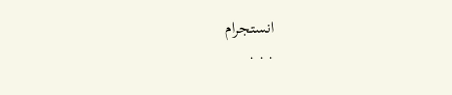انستجرام
. . .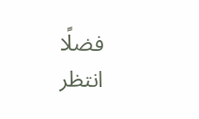فضلًا انتظر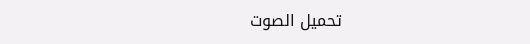تحميل الصوت